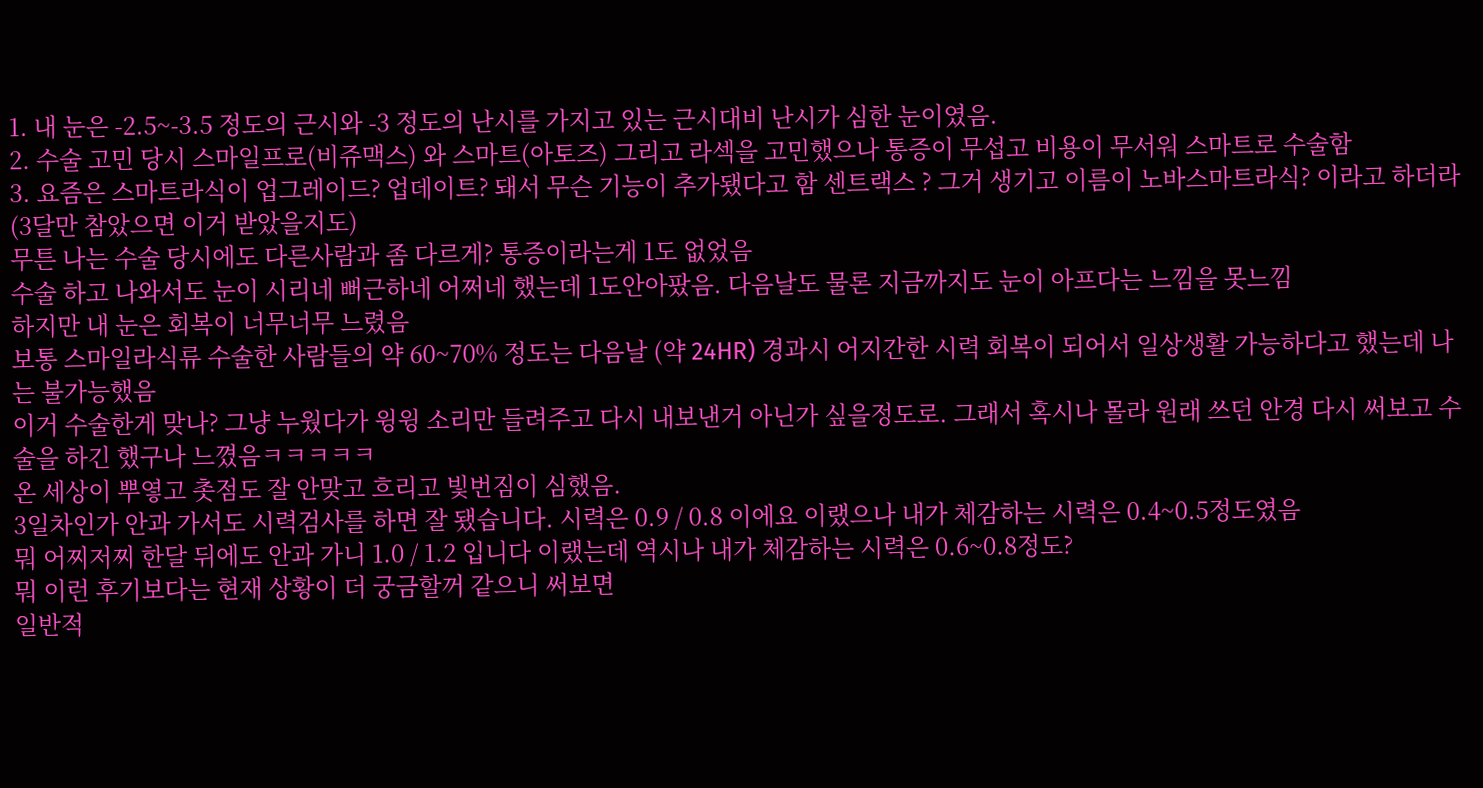1. 내 눈은 -2.5~-3.5 정도의 근시와 -3 정도의 난시를 가지고 있는 근시대비 난시가 심한 눈이였음.
2. 수술 고민 당시 스마일프로(비쥬맥스) 와 스마트(아토즈) 그리고 라섹을 고민했으나 통증이 무섭고 비용이 무서워 스마트로 수술함
3. 요즘은 스마트라식이 업그레이드? 업데이트? 돼서 무슨 기능이 추가됐다고 함 센트랙스 ? 그거 생기고 이름이 노바스마트라식? 이라고 하더라 (3달만 참았으면 이거 받았을지도)
무튼 나는 수술 당시에도 다른사람과 좀 다르게? 통증이라는게 1도 없었음
수술 하고 나와서도 눈이 시리네 뻐근하네 어쩌네 했는데 1도안아팠음. 다음날도 물론 지금까지도 눈이 아프다는 느낌을 못느낌
하지만 내 눈은 회복이 너무너무 느렸음
보통 스마일라식류 수술한 사람들의 약 60~70% 정도는 다음날 (약 24HR) 경과시 어지간한 시력 회복이 되어서 일상생활 가능하다고 했는데 나는 불가능했음
이거 수술한게 맞나? 그냥 누웠다가 윙윙 소리만 들려주고 다시 내보낸거 아닌가 싶을정도로. 그래서 혹시나 몰라 원래 쓰던 안경 다시 써보고 수술을 하긴 했구나 느꼈음ㅋㅋㅋㅋㅋ
온 세상이 뿌옇고 촛점도 잘 안맞고 흐리고 빛번짐이 심했음.
3일차인가 안과 가서도 시력검사를 하면 잘 됐습니다. 시력은 0.9 / 0.8 이에요 이랬으나 내가 체감하는 시력은 0.4~0.5정도였음
뭐 어찌저찌 한달 뒤에도 안과 가니 1.0 / 1.2 입니다 이랬는데 역시나 내가 체감하는 시력은 0.6~0.8정도?
뭐 이런 후기보다는 현재 상황이 더 궁금할꺼 같으니 써보면
일반적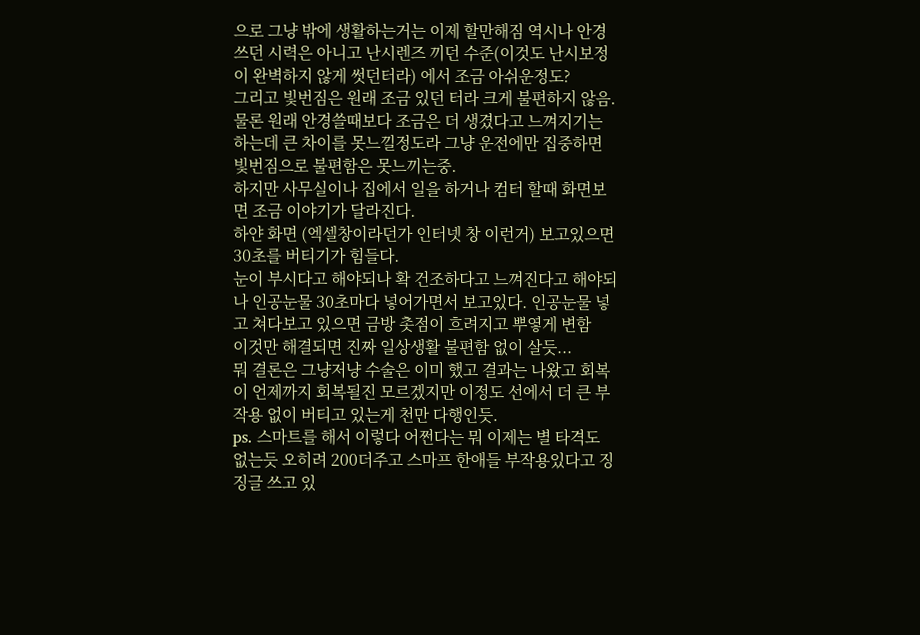으로 그냥 밖에 생활하는거는 이제 할만해짐 역시나 안경 쓰던 시력은 아니고 난시렌즈 끼던 수준(이것도 난시보정이 완벽하지 않게 썻던터라) 에서 조금 아쉬운정도?
그리고 빛번짐은 원래 조금 있던 터라 크게 불편하지 않음. 물론 원래 안경쓸때보다 조금은 더 생겼다고 느껴지기는 하는데 큰 차이를 못느낄정도라 그냥 운전에만 집중하면 빛번짐으로 불편함은 못느끼는중.
하지만 사무실이나 집에서 일을 하거나 컴터 할때 화면보면 조금 이야기가 달라진다.
하얀 화면 (엑셀창이라던가 인터넷 창 이런거) 보고있으면 30초를 버티기가 힘들다.
눈이 부시다고 해야되나 확 건조하다고 느껴진다고 해야되나 인공눈물 30초마다 넣어가면서 보고있다. 인공눈물 넣고 쳐다보고 있으면 금방 촛점이 흐려지고 뿌옇게 변함
이것만 해결되면 진짜 일상생활 불편함 없이 살듯...
뭐 결론은 그냥저냥 수술은 이미 했고 결과는 나왔고 회복이 언제까지 회복될진 모르겠지만 이정도 선에서 더 큰 부작용 없이 버티고 있는게 천만 다행인듯.
ps. 스마트를 해서 이렇다 어쩐다는 뭐 이제는 별 타격도 없는듯 오히려 200더주고 스마프 한애들 부작용있다고 징징글 쓰고 있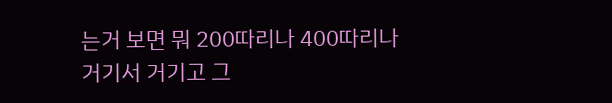는거 보면 뭐 200따리나 400따리나 거기서 거기고 그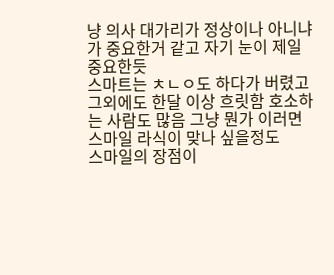냥 의사 대가리가 정상이나 아니냐가 중요한거 같고 자기 눈이 제일 중요한듯
스마트는 ㅊㄴㅇ도 하다가 버렸고 그외에도 한달 이상 흐릿함 호소하는 사람도 많음 그냥 뭔가 이러면 스마일 라식이 맞나 싶을정도
스마일의 장점이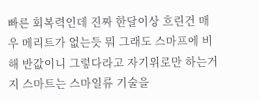빠른 회복력인데 진짜 한달이상 흐린건 매우 메리트가 없는듯 뭐 그래도 스마프에 비해 반값이니 그렇다라고 자기위로만 하는거지 스마트는 스마일류 기술을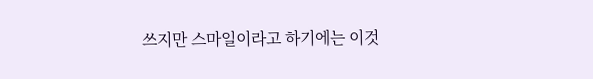쓰지만 스마일이라고 하기에는 이것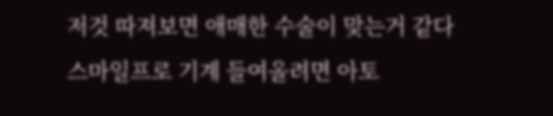저것 따져보면 애매한 수술이 맞는거 같다
스마일프로 기계 들여올려면 아토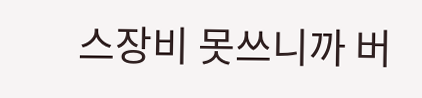스장비 못쓰니까 버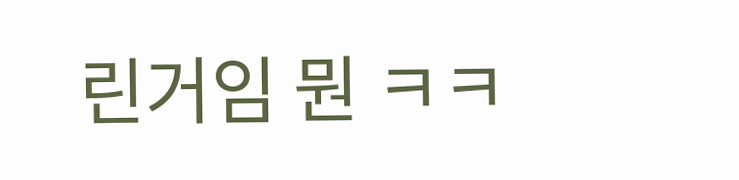린거임 뭔 ㅋㅋ